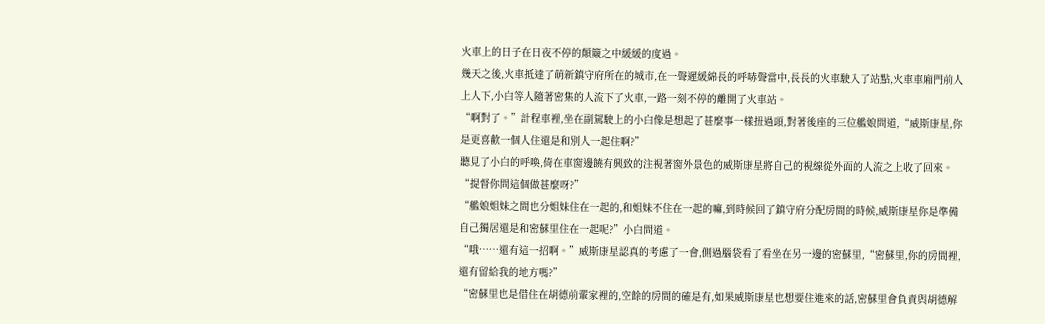火車上的日子在日夜不停的顛簸之中緩緩的度過。
幾天之後,火車抵達了萌新鎮守府所在的城市,在一聲遲緩綿長的呼哧聲當中,長長的火車駛入了站點,火車車廂門前人上人下,小白等人隨著密集的人流下了火車,一路一刻不停的離開了火車站。
“啊對了。”計程車裡,坐在副駕駛上的小白像是想起了甚麼事一樣扭過頭,對著後座的三位艦娘問道,“威斯康星,你是更喜歡一個人住還是和別人一起住啊?”
聽見了小白的呼喚,倚在車窗邊饒有興致的注視著窗外景色的威斯康星將自己的視線從外面的人流之上收了回來。
“提督你問這個做甚麼呀?”
“艦娘姐妹之間也分姐妹住在一起的,和姐妹不住在一起的嘛,到時候回了鎮守府分配房間的時候,威斯康星你是準備自己獨居還是和密蘇里住在一起呢?”小白問道。
“哦……還有這一招啊。”威斯康星認真的考慮了一會,側過腦袋看了看坐在另一邊的密蘇里,“密蘇里,你的房間裡,還有留給我的地方嗎?”
“密蘇里也是借住在胡德前輩家裡的,空餘的房間的確是有,如果威斯康星也想要住進來的話,密蘇里會負責與胡德解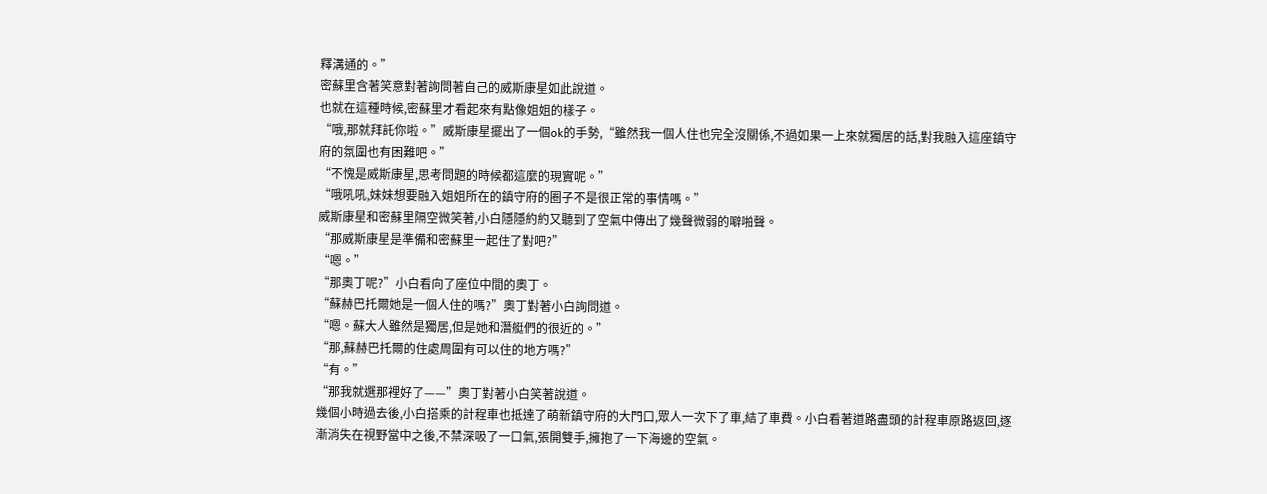釋溝通的。”
密蘇里含著笑意對著詢問著自己的威斯康星如此說道。
也就在這種時候,密蘇里才看起來有點像姐姐的樣子。
“哦,那就拜託你啦。”威斯康星擺出了一個ok的手勢,“雖然我一個人住也完全沒關係,不過如果一上來就獨居的話,對我融入這座鎮守府的氛圍也有困難吧。”
“不愧是威斯康星,思考問題的時候都這麼的現實呢。”
“哦吼吼,妹妹想要融入姐姐所在的鎮守府的圈子不是很正常的事情嗎。”
威斯康星和密蘇里隔空微笑著,小白隱隱約約又聽到了空氣中傳出了幾聲微弱的噼啪聲。
“那威斯康星是準備和密蘇里一起住了對吧?”
“嗯。”
“那奧丁呢?”小白看向了座位中間的奧丁。
“蘇赫巴托爾她是一個人住的嗎?”奧丁對著小白詢問道。
“嗯。蘇大人雖然是獨居,但是她和潛艇們的很近的。”
“那,蘇赫巴托爾的住處周圍有可以住的地方嗎?”
“有。”
“那我就選那裡好了——”奧丁對著小白笑著說道。
幾個小時過去後,小白搭乘的計程車也抵達了萌新鎮守府的大門口,眾人一次下了車,結了車費。小白看著道路盡頭的計程車原路返回,逐漸消失在視野當中之後,不禁深吸了一口氣,張開雙手,擁抱了一下海邊的空氣。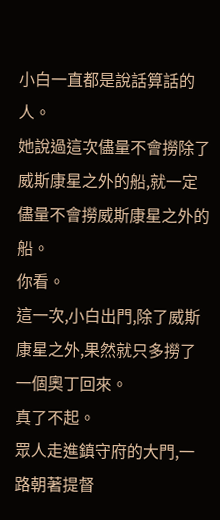小白一直都是說話算話的人。
她說過這次儘量不會撈除了威斯康星之外的船,就一定儘量不會撈威斯康星之外的船。
你看。
這一次,小白出門,除了威斯康星之外,果然就只多撈了一個奧丁回來。
真了不起。
眾人走進鎮守府的大門,一路朝著提督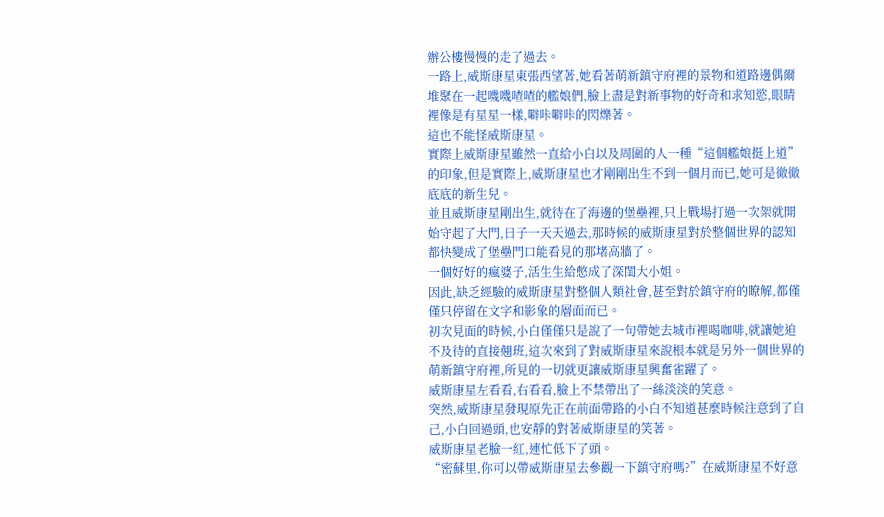辦公樓慢慢的走了過去。
一路上,威斯康星東張西望著,她看著萌新鎮守府裡的景物和道路邊偶爾堆聚在一起嘰嘰喳喳的艦娘們,臉上盡是對新事物的好奇和求知慾,眼睛裡像是有星星一樣,噼咔噼咔的閃爍著。
這也不能怪威斯康星。
實際上威斯康星雖然一直給小白以及周圍的人一種“這個艦娘挺上道”的印象,但是實際上,威斯康星也才剛剛出生不到一個月而已,她可是徹徹底底的新生兒。
並且威斯康星剛出生,就待在了海邊的堡壘裡,只上戰場打過一次架就開始守起了大門,日子一天天過去,那時候的威斯康星對於整個世界的認知都快變成了堡壘門口能看見的那堵高牆了。
一個好好的瘋婆子,活生生給憋成了深閨大小姐。
因此,缺乏經驗的威斯康星對整個人類社會,甚至對於鎮守府的瞭解,都僅僅只停留在文字和影象的層面而已。
初次見面的時候,小白僅僅只是說了一句帶她去城市裡喝咖啡,就讓她迫不及待的直接翹班,這次來到了對威斯康星來說根本就是另外一個世界的萌新鎮守府裡,所見的一切就更讓威斯康星興奮雀躍了。
威斯康星左看看,右看看,臉上不禁帶出了一絲淡淡的笑意。
突然,威斯康星發現原先正在前面帶路的小白不知道甚麼時候注意到了自己,小白回過頭,也安靜的對著威斯康星的笑著。
威斯康星老臉一紅,連忙低下了頭。
“密蘇里,你可以帶威斯康星去參觀一下鎮守府嗎?”在威斯康星不好意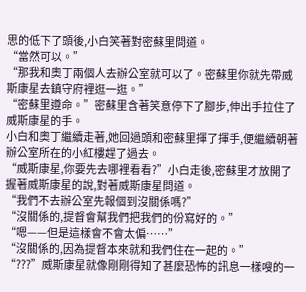思的低下了頭後,小白笑著對密蘇里問道。
“當然可以。”
“那我和奧丁兩個人去辦公室就可以了。密蘇里你就先帶威斯康星去鎮守府裡逛一逛。”
“密蘇里遵命。”密蘇里含著笑意停下了腳步,伸出手拉住了威斯康星的手。
小白和奧丁繼續走著,她回過頭和密蘇里揮了揮手,便繼續朝著辦公室所在的小紅樓趕了過去。
“威斯康星,你要先去哪裡看看?”小白走後,密蘇里才放開了握著威斯康星的說,對著威斯康星問道。
“我們不去辦公室先報個到沒關係嗎?”
“沒關係的,提督會幫我們把我們的份寫好的。”
“嗯——但是這樣會不會太偏……”
“沒關係的,因為提督本來就和我們住在一起的。”
“???”威斯康星就像剛剛得知了甚麼恐怖的訊息一樣嗖的一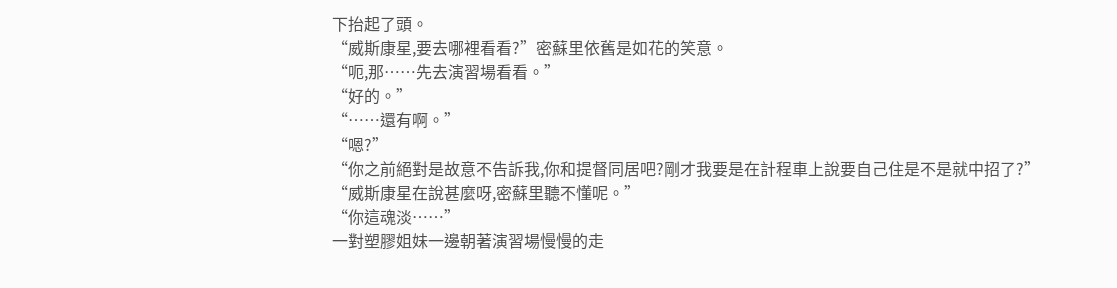下抬起了頭。
“威斯康星,要去哪裡看看?”密蘇里依舊是如花的笑意。
“呃,那……先去演習場看看。”
“好的。”
“……還有啊。”
“嗯?”
“你之前絕對是故意不告訴我,你和提督同居吧?剛才我要是在計程車上說要自己住是不是就中招了?”
“威斯康星在說甚麼呀,密蘇里聽不懂呢。”
“你這魂淡……”
一對塑膠姐妹一邊朝著演習場慢慢的走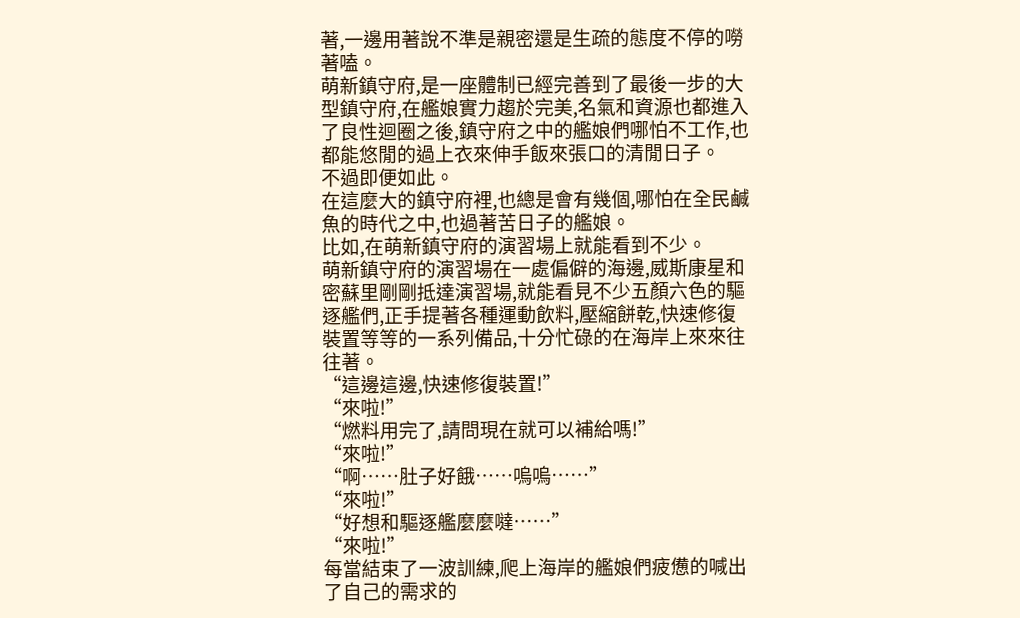著,一邊用著說不準是親密還是生疏的態度不停的嘮著嗑。
萌新鎮守府,是一座體制已經完善到了最後一步的大型鎮守府,在艦娘實力趨於完美,名氣和資源也都進入了良性迴圈之後,鎮守府之中的艦娘們哪怕不工作,也都能悠閒的過上衣來伸手飯來張口的清閒日子。
不過即便如此。
在這麼大的鎮守府裡,也總是會有幾個,哪怕在全民鹹魚的時代之中,也過著苦日子的艦娘。
比如,在萌新鎮守府的演習場上就能看到不少。
萌新鎮守府的演習場在一處偏僻的海邊,威斯康星和密蘇里剛剛抵達演習場,就能看見不少五顏六色的驅逐艦們,正手提著各種運動飲料,壓縮餅乾,快速修復裝置等等的一系列備品,十分忙碌的在海岸上來來往往著。
“這邊這邊,快速修復裝置!”
“來啦!”
“燃料用完了,請問現在就可以補給嗎!”
“來啦!”
“啊……肚子好餓……嗚嗚……”
“來啦!”
“好想和驅逐艦麼麼噠……”
“來啦!”
每當結束了一波訓練,爬上海岸的艦娘們疲憊的喊出了自己的需求的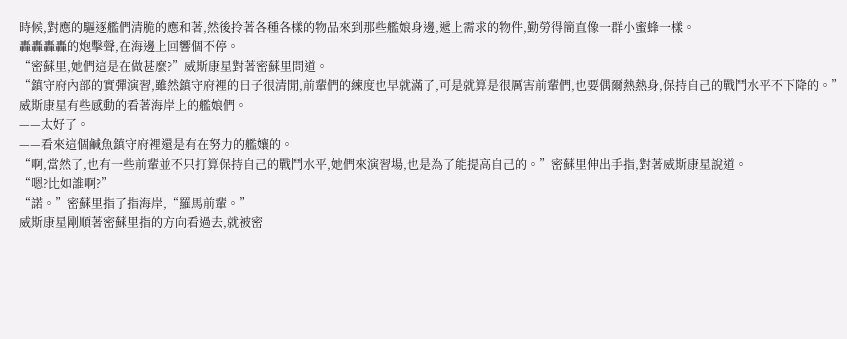時候,對應的驅逐艦們清脆的應和著,然後拎著各種各樣的物品來到那些艦娘身邊,遞上需求的物件,勤勞得簡直像一群小蜜蜂一樣。
轟轟轟轟的炮擊聲,在海邊上回響個不停。
“密蘇里,她們這是在做甚麼?”威斯康星對著密蘇里問道。
“鎮守府內部的實彈演習,雖然鎮守府裡的日子很清閒,前輩們的練度也早就滿了,可是就算是很厲害前輩們,也要偶爾熱熱身,保持自己的戰鬥水平不下降的。”
威斯康星有些感動的看著海岸上的艦娘們。
——太好了。
——看來這個鹹魚鎮守府裡還是有在努力的艦孃的。
“啊,當然了,也有一些前輩並不只打算保持自己的戰鬥水平,她們來演習場,也是為了能提高自己的。”密蘇里伸出手指,對著威斯康星說道。
“嗯?比如誰啊?”
“諾。”密蘇里指了指海岸,“羅馬前輩。”
威斯康星剛順著密蘇里指的方向看過去,就被密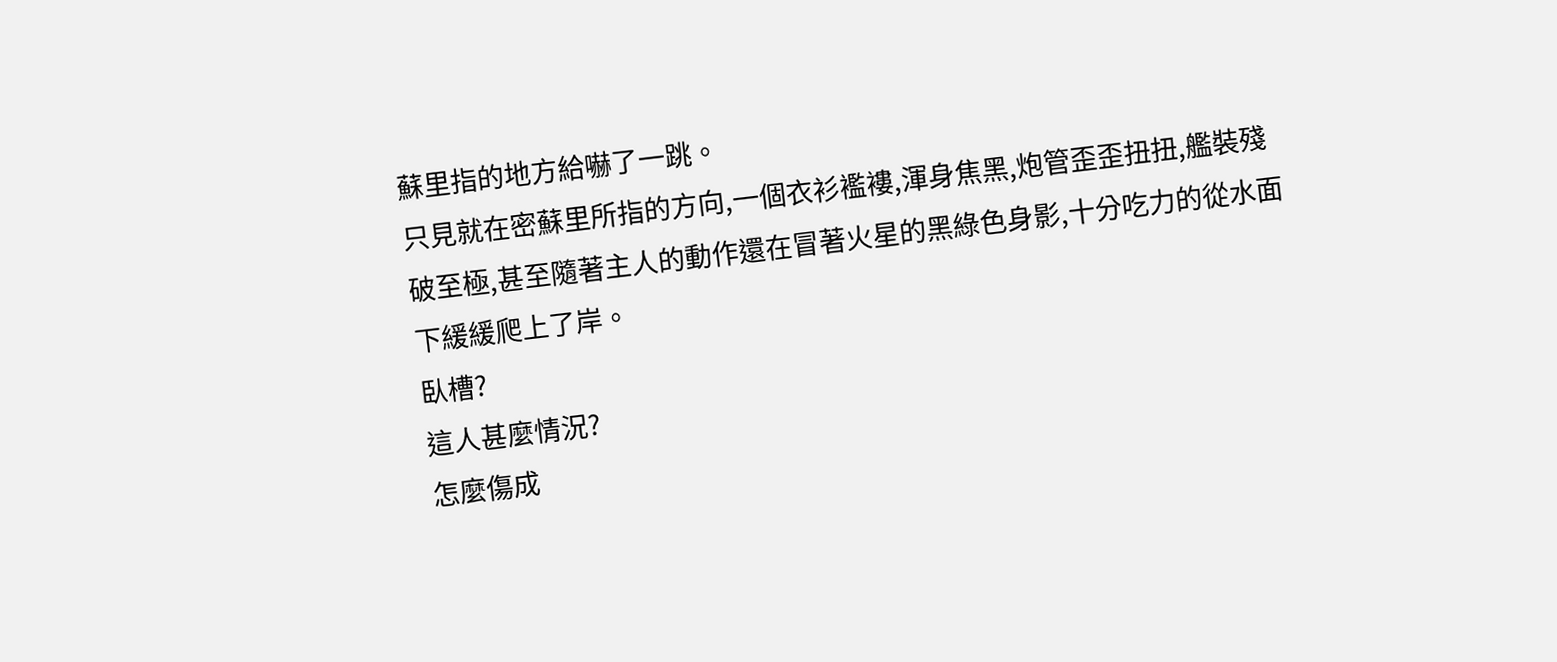蘇里指的地方給嚇了一跳。
只見就在密蘇里所指的方向,一個衣衫襤褸,渾身焦黑,炮管歪歪扭扭,艦裝殘破至極,甚至隨著主人的動作還在冒著火星的黑綠色身影,十分吃力的從水面下緩緩爬上了岸。
臥槽?
這人甚麼情況?
怎麼傷成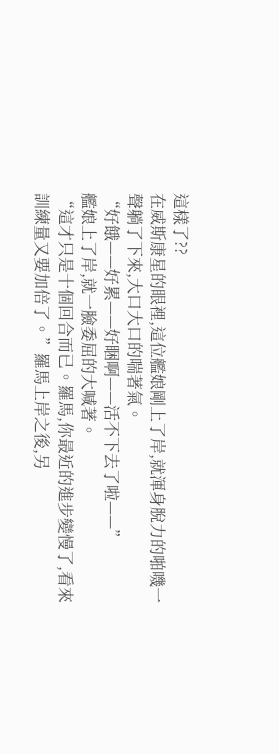這樣了??
在威斯康星的眼裡,這位艦娘剛上了岸,就渾身脫力的啪嘰一聲躺了下來,大口大口的喘著氣。
“好餓——好累——好睏啊——活不下去了啦——”
艦娘上了岸,就一臉委屈的大喊著。
“這才只是十個回合而已。羅馬,你最近的進步變慢了,看來訓練量又要加倍了。”羅馬上岸之後,另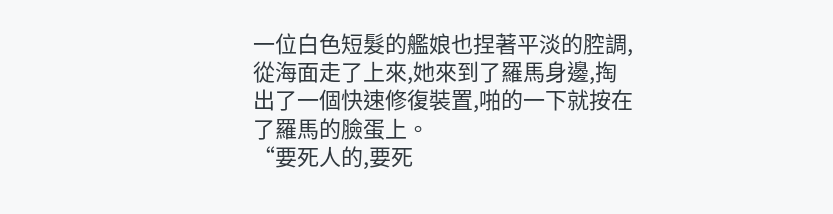一位白色短髮的艦娘也捏著平淡的腔調,從海面走了上來,她來到了羅馬身邊,掏出了一個快速修復裝置,啪的一下就按在了羅馬的臉蛋上。
“要死人的,要死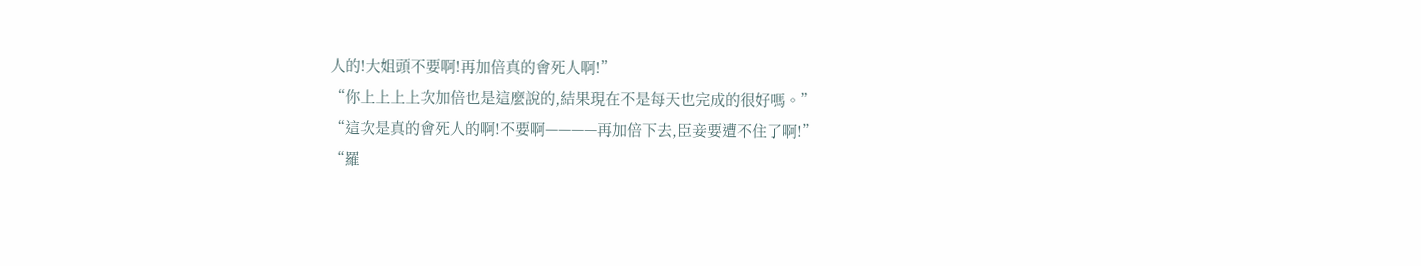人的!大姐頭不要啊!再加倍真的會死人啊!”
“你上上上上次加倍也是這麼說的,結果現在不是每天也完成的很好嗎。”
“這次是真的會死人的啊!不要啊————再加倍下去,臣妾要遭不住了啊!”
“羅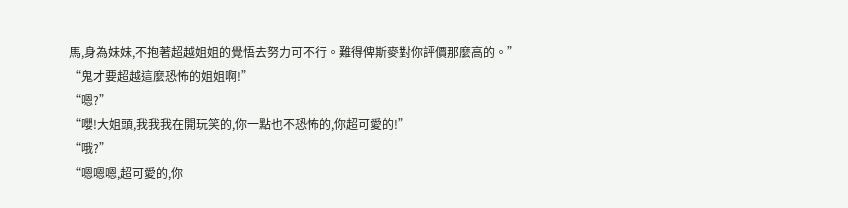馬,身為妹妹,不抱著超越姐姐的覺悟去努力可不行。難得俾斯麥對你評價那麼高的。”
“鬼才要超越這麼恐怖的姐姐啊!”
“嗯?”
“嚶!大姐頭,我我我在開玩笑的,你一點也不恐怖的,你超可愛的!”
“哦?”
“嗯嗯嗯,超可愛的,你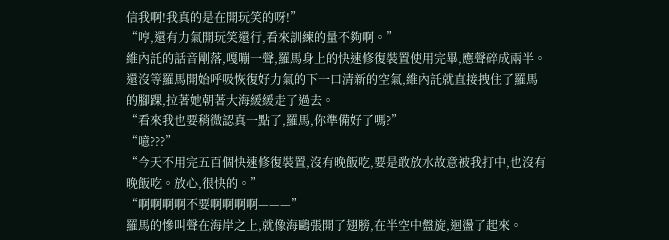信我啊!我真的是在開玩笑的呀!”
“哼,還有力氣開玩笑還行,看來訓練的量不夠啊。”
維內託的話音剛落,嘎嘣一聲,羅馬身上的快速修復裝置使用完畢,應聲碎成兩半。
還沒等羅馬開始呼吸恢復好力氣的下一口清新的空氣,維內託就直接拽住了羅馬的腳踝,拉著她朝著大海緩緩走了過去。
“看來我也要稍微認真一點了,羅馬,你準備好了嗎?”
“噫???”
“今天不用完五百個快速修復裝置,沒有晚飯吃,要是敢放水故意被我打中,也沒有晚飯吃。放心,很快的。”
“啊啊啊啊不要啊啊啊啊———”
羅馬的慘叫聲在海岸之上,就像海鷗張開了翅膀,在半空中盤旋,迴盪了起來。